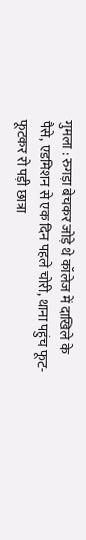गुमला : रुगड़ा बेचकर जोड़े थे कॉलेज में दाखिले के पैसे, एडमिशन से एक दिन पहले चोरी, थाना पहुंच फूट-फूटकर रो पड़ी छात्रा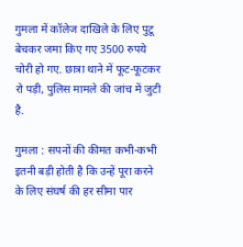गुमला में कॉलेज दाखिले के लिए पुटू बेचकर जमा किए गए 3500 रुपये चोरी हो गए. छात्रा थाने में फूट-फूटकर रो पड़ी, पुलिस मामले की जांच में जुटी है.

गुमला : सपनों की कीमत कभी-कभी इतनी बड़ी होती है कि उन्हें पूरा करने के लिए संघर्ष की हर सीमा पार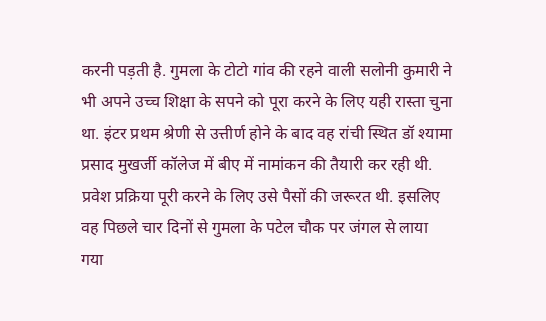करनी पड़ती है. गुमला के टोटो गांव की रहने वाली सलोनी कुमारी ने भी अपने उच्च शिक्षा के सपने को पूरा करने के लिए यही रास्ता चुना था. इंटर प्रथम श्रेणी से उत्तीर्ण होने के बाद वह रांची स्थित डॉ श्यामा प्रसाद मुखर्जी कॉलेज में बीए में नामांकन की तैयारी कर रही थी. प्रवेश प्रक्रिया पूरी करने के लिए उसे पैसों की जरूरत थी. इसलिए वह पिछले चार दिनों से गुमला के पटेल चौक पर जंगल से लाया गया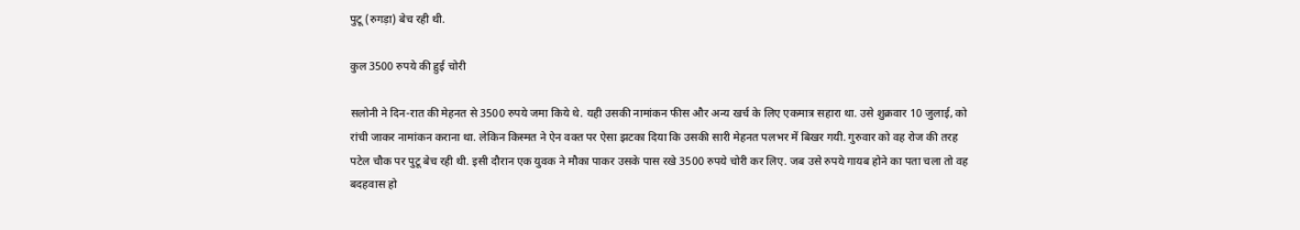पुटू (रुगड़ा) बेच रही थी.

कुल 3500 रुपये की हुई चोरी

सलोनी ने दिन-रात की मेहनत से 3500 रुपये जमा किये थे. यही उसकी नामांकन फीस और अन्य खर्च के लिए एकमात्र सहारा था. उसे शुक्रवार 10 जुलाई, को रांची जाकर नामांकन कराना था. लेकिन किस्मत ने ऐन वक्त पर ऐसा झटका दिया कि उसकी सारी मेहनत पलभर में बिखर गयी. गुरुवार को वह रोज की तरह पटेल चौक पर पुटू बेच रही थी. इसी दौरान एक युवक ने मौका पाकर उसके पास रखे 3500 रुपये चोरी कर लिए. जब उसे रुपये गायब होने का पता चला तो वह बदहवास हो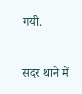गयी.

सदर थाने में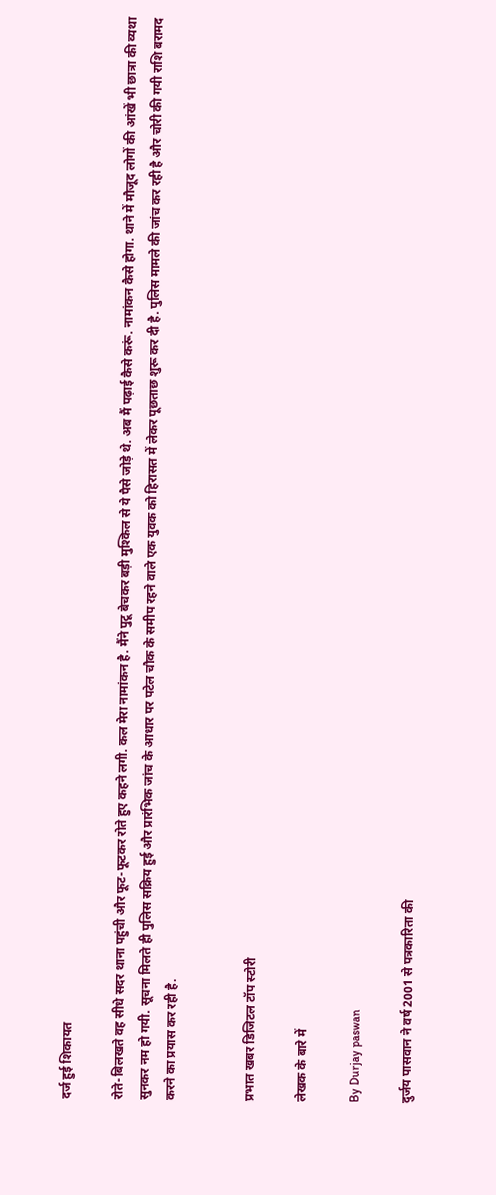दर्ज हुई शिकायत

रोते-बिलखते वह सीधे सदर थाना पहुंची और फूट-फूटकर रोते हुए कहने लगी. कल मेरा नामांकन है. मैंने पुटू बेचकर बड़ी मुश्किल से ये पैसे जोड़े थे. अब मैं पढ़ाई कैसे करूं. नामांकन कैसे होगा. थाने में मौजूद लोगों की आंखें भी छात्रा की व्यथा सुनकर नम हो गयी. सूचना मिलते ही पुलिस सक्रिय हुई और प्रारंभिक जांच के आधार पर पटेल चौक के समीप रहने वाले एक युवक को हिरासत में लेकर पूछताछ शुरू कर दी है. पुलिस मामले की जांच कर रही है और चोरी की गयी राशि बरामद करने का प्रयास कर रही है.


प्रभात खबर डिजिटल टॉप स्टोरी

लेखक के बारे में

By Durjay paswan

दुर्जय पासवान ने वर्ष 2001 से पत्रकारिता की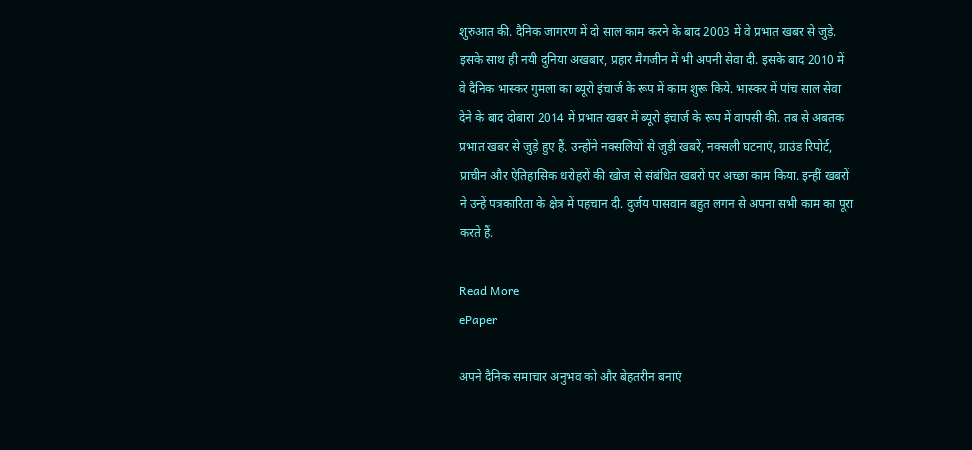शुरुआत की. दैनिक जागरण में दो साल काम करने के बाद 2003 में वे प्रभात खबर से जुड़े. इसके साथ ही नयी दुनिया अखबार, प्रहार मैगजीन में भी अपनी सेवा दी. इसके बाद 2010 में वे दैनिक भास्कर गुमला का ब्यूरो इंचार्ज के रूप में काम शुरू किये. भास्कर में पांच साल सेवा देने के बाद दोबारा 2014 में प्रभात खबर में ब्यूरो इंचार्ज के रूप में वापसी की. तब से अबतक प्रभात खबर से जुड़े हुए हैं. उन्होंने नक्सलियों से जुड़ी खबरें, नक्सली घटनाएं, ग्राउंड रिपोर्ट, प्राचीन और ऐतिहासिक धरोहरों की खोज से संबंधित खबरों पर अच्छा काम किया. इन्हीं खबरों ने उन्हें पत्रकारिता के क्षेत्र में पहचान दी. दुर्जय पासवान बहुत लगन से अपना सभी काम का पूरा करते हैं.

Read More
ePaper

अपने दैनिक समाचार अनुभव को और बेहतरीन बनाएं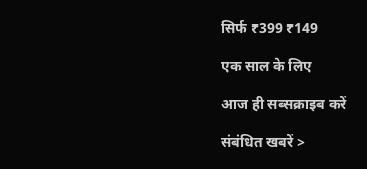सिर्फ ₹399 ₹149

एक साल के लिए

आज ही सब्सक्राइब करें

संबंधित खबरें >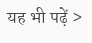यह भी पढ़ें >